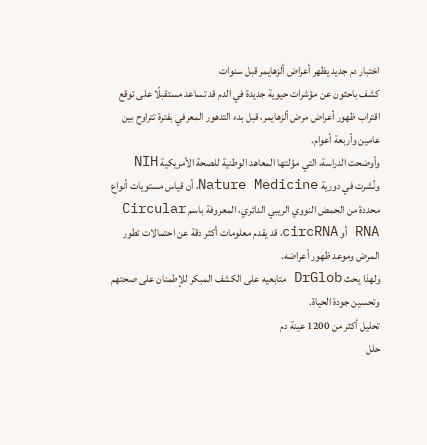اختبار دم جديد يظهر أعراض ألزهايمر قبل سنوات
كشف باحثون عن مؤشرات حيوية جديدة في الدم قد تساعد مستقبلًا على توقع اقتراب ظهور أعراض مرض ألزهايمر، قبل بدء التدهور المعرفي بفترة تتراوح بين عامين وأربعة أعوام.
وأوضحت الدراسة، التي موّلتها المعاهد الوطنية للصحة الأمريكية NIH ونُشرت في دورية Nature Medicine، أن قياس مستويات أنواع محددة من الحمض النووي الريبي الدائري، المعروفة باسم Circular RNA أو circRNA، قد يقدم معلومات أكثر دقة عن احتمالات تطور المرض وموعد ظهور أعراضه.
ولهذا يحث DrGlob متابعيه على الكشف المبكر للإطمنان على صحتهم وتحسين جودة الحياة.
تحليل أكثر من 1200 عينة دم
حلل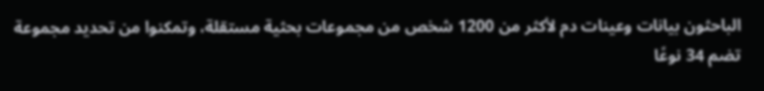الباحثون بيانات وعينات دم لأكثر من 1200 شخص من مجموعات بحثية مستقلة، وتمكنوا من تحديد مجموعة تضم 34 نوعًا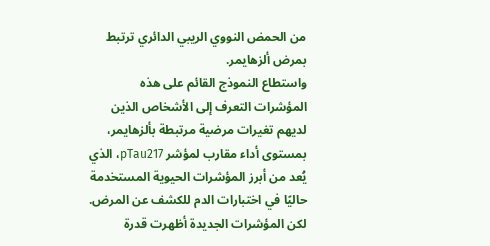من الحمض النووي الريبي الدائري ترتبط بمرض ألزهايمر.
واستطاع النموذج القائم على هذه المؤشرات التعرف إلى الأشخاص الذين لديهم تغيرات مرضية مرتبطة بألزهايمر، بمستوى أداء مقارب لمؤشر pTau217، الذي يُعد من أبرز المؤشرات الحيوية المستخدمة حاليًا في اختبارات الدم للكشف عن المرض.
لكن المؤشرات الجديدة أظهرت قدرة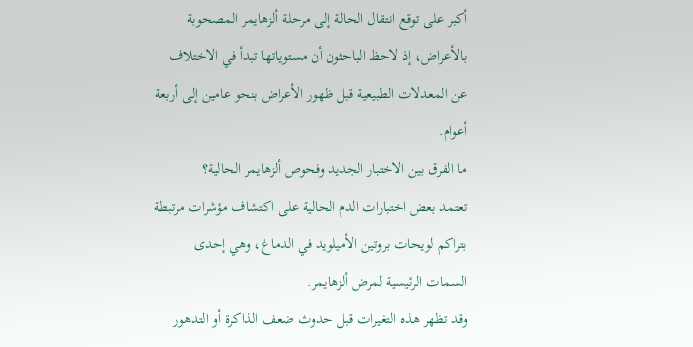أكبر على توقع انتقال الحالة إلى مرحلة ألزهايمر المصحوبة بالأعراض، إذ لاحظ الباحثون أن مستوياتها تبدأ في الاختلاف عن المعدلات الطبيعية قبل ظهور الأعراض بنحو عامين إلى أربعة أعوام.
ما الفرق بين الاختبار الجديد وفحوص ألزهايمر الحالية؟
تعتمد بعض اختبارات الدم الحالية على اكتشاف مؤشرات مرتبطة بتراكم لويحات بروتين الأميلويد في الدماغ، وهي إحدى السمات الرئيسية لمرض ألزهايمر.
وقد تظهر هذه التغيرات قبل حدوث ضعف الذاكرة أو التدهور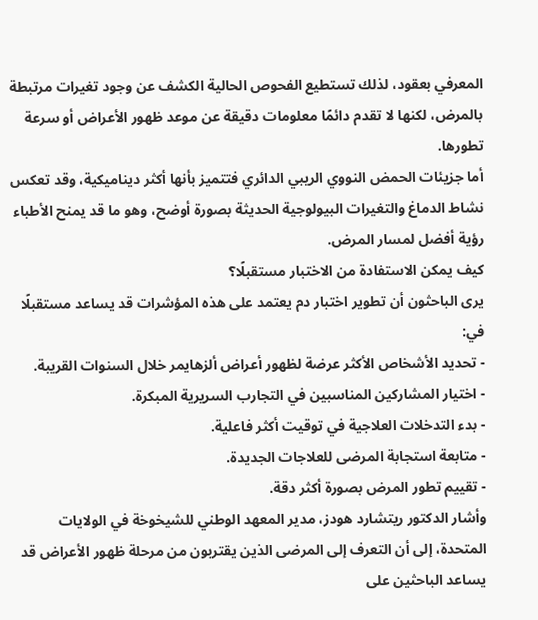المعرفي بعقود، لذلك تستطيع الفحوص الحالية الكشف عن وجود تغيرات مرتبطة بالمرض، لكنها لا تقدم دائمًا معلومات دقيقة عن موعد ظهور الأعراض أو سرعة تطورها.
أما جزيئات الحمض النووي الريبي الدائري فتتميز بأنها أكثر ديناميكية، وقد تعكس نشاط الدماغ والتغيرات البيولوجية الحديثة بصورة أوضح، وهو ما قد يمنح الأطباء رؤية أفضل لمسار المرض.
كيف يمكن الاستفادة من الاختبار مستقبلًا؟
يرى الباحثون أن تطوير اختبار دم يعتمد على هذه المؤشرات قد يساعد مستقبلًا في:
- تحديد الأشخاص الأكثر عرضة لظهور أعراض ألزهايمر خلال السنوات القريبة.
- اختيار المشاركين المناسبين في التجارب السريرية المبكرة.
- بدء التدخلات العلاجية في توقيت أكثر فاعلية.
- متابعة استجابة المرضى للعلاجات الجديدة.
- تقييم تطور المرض بصورة أكثر دقة.
وأشار الدكتور ريتشارد هودز، مدير المعهد الوطني للشيخوخة في الولايات المتحدة، إلى أن التعرف إلى المرضى الذين يقتربون من مرحلة ظهور الأعراض قد يساعد الباحثين على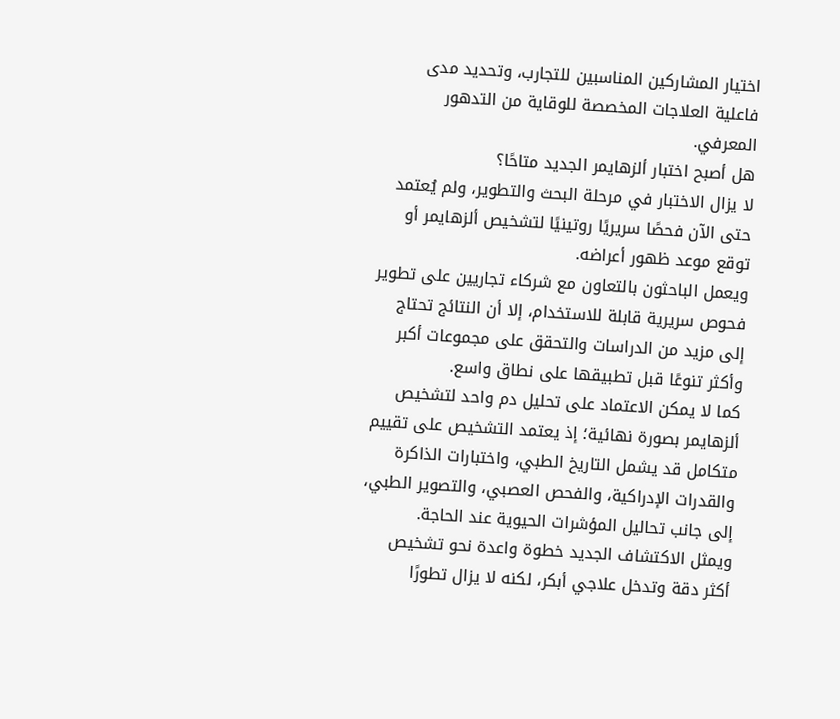اختيار المشاركين المناسبين للتجارب، وتحديد مدى فاعلية العلاجات المخصصة للوقاية من التدهور المعرفي.
هل أصبح اختبار ألزهايمر الجديد متاحًا؟
لا يزال الاختبار في مرحلة البحث والتطوير، ولم يُعتمد حتى الآن فحصًا سريريًا روتينيًا لتشخيص ألزهايمر أو توقع موعد ظهور أعراضه.
ويعمل الباحثون بالتعاون مع شركاء تجاريين على تطوير فحوص سريرية قابلة للاستخدام، إلا أن النتائج تحتاج إلى مزيد من الدراسات والتحقق على مجموعات أكبر وأكثر تنوعًا قبل تطبيقها على نطاق واسع.
كما لا يمكن الاعتماد على تحليل دم واحد لتشخيص ألزهايمر بصورة نهائية؛ إذ يعتمد التشخيص على تقييم متكامل قد يشمل التاريخ الطبي، واختبارات الذاكرة والقدرات الإدراكية، والفحص العصبي، والتصوير الطبي، إلى جانب تحاليل المؤشرات الحيوية عند الحاجة.
ويمثل الاكتشاف الجديد خطوة واعدة نحو تشخيص أكثر دقة وتدخل علاجي أبكر، لكنه لا يزال تطورًا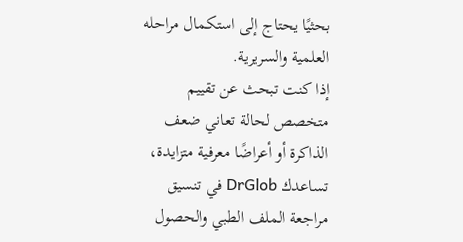بحثيًا يحتاج إلى استكمال مراحله العلمية والسريرية.
إذا كنت تبحث عن تقييم متخصص لحالة تعاني ضعف الذاكرة أو أعراضًا معرفية متزايدة، تساعدك DrGlob في تنسيق مراجعة الملف الطبي والحصول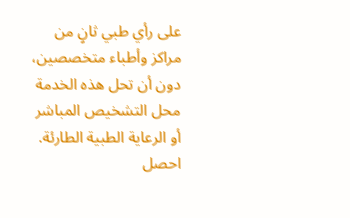على رأي طبي ثانٍ من مراكز وأطباء متخصصين، دون أن تحل هذه الخدمة محل التشخيص المباشر أو الرعاية الطبية الطارئة.
احصل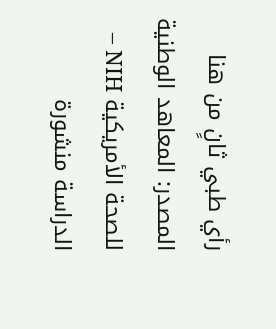رأي طبي ثانٍ من هنا
المصدر: المعاهد الوطنية للصحة الأمريكية NIH – الدراسة منشورة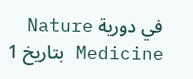في دورية Nature Medicine بتاريخ 1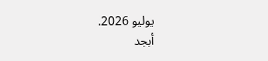يوليو 2026.
أبجد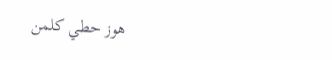هوز حطي كلمن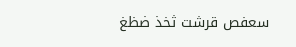سعفص قرشت ثخذ ضظغ